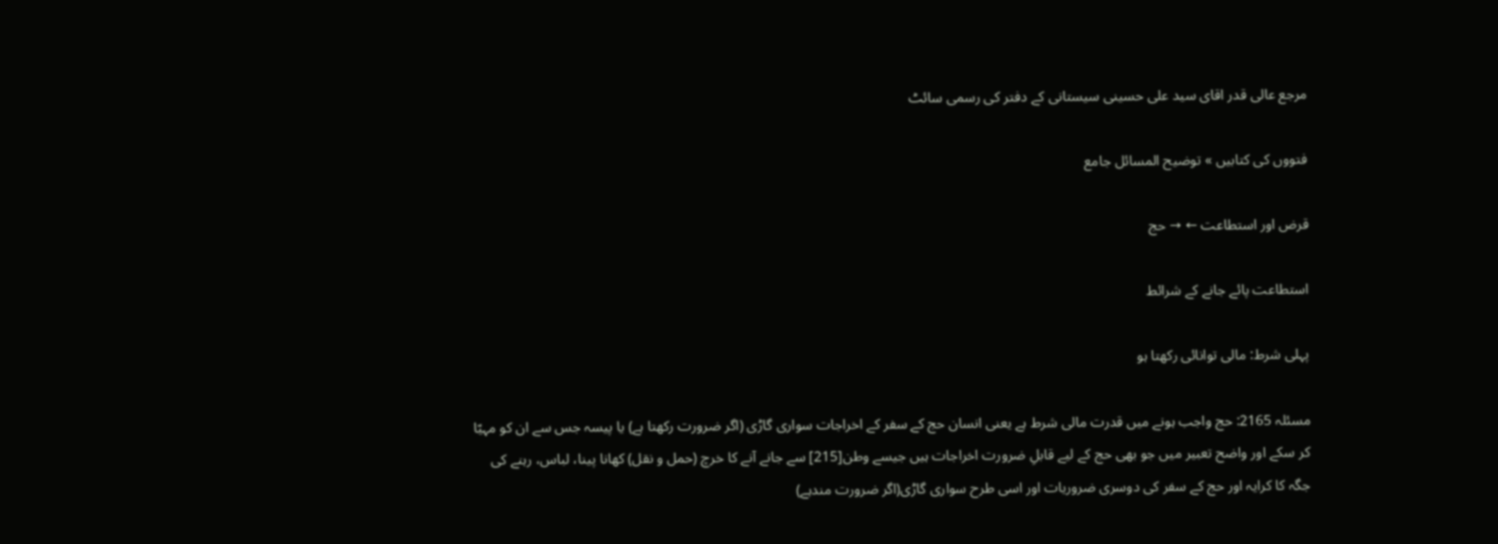مرجع عالی قدر اقای سید علی حسینی سیستانی کے دفتر کی رسمی سائٹ

فتووں کی کتابیں » توضیح المسائل جامع

قرض اور استطاعت ← → حج

استطاعت پائے جانے کے شرائط

پہلی شرط: مالی توانائی رکھتا ہو

مسئلہ 2165: حج واجب ہونے میں قدرت مالی شرط ہے یعنی انسان حج کے سفر کے اخراجات سواری گاڑی (اگر ضرورت رکھتا ہے) یا پیسہ جس سے ان کو مہیّا کر سکے اور واضح تعبیر میں جو بھی حج کے لیے قابلِ ضرورت اخراجات ہیں جیسے وطن[215] سے جانے آنے کا خرچ (حمل و نقل) کھانا پینا، لباس، رہنے کی جگہ کا کرایہ اور حج کے سفر کی دوسری ضروریات اور اسی طرح سواری گاڑی(اگر ضرورت مندہے)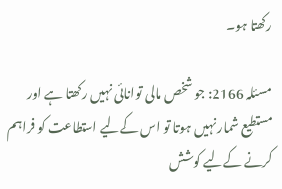رکھتا ہو۔

مسئلہ 2166: جو شخص مالی توانائی نہیں رکھتا ہے اور مستطیع شمار نہیں ہوتا تو اس کےلیے استطاعت کو فراہم کرنے کےلیے کوشش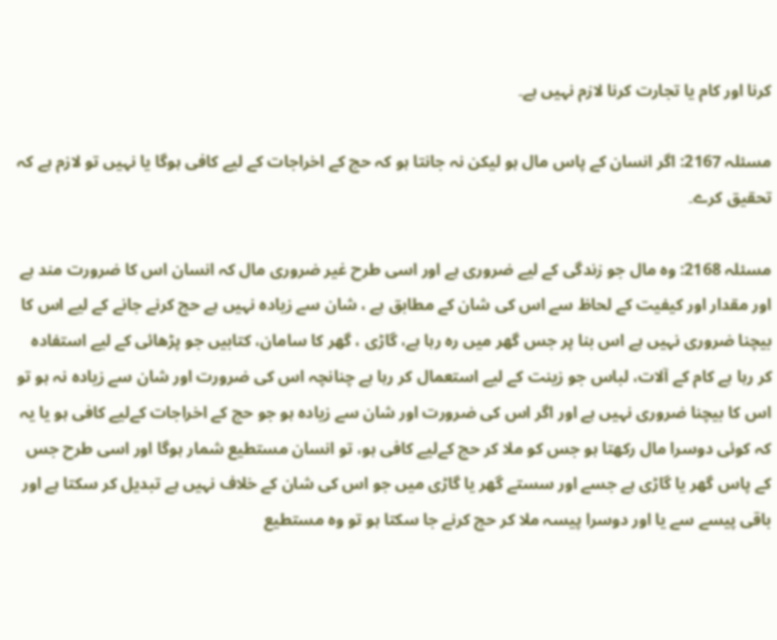کرنا اور کام یا تجارت کرنا لازم نہیں ہے۔

مسئلہ 2167: اگر انسان کے پاس مال ہو لیکن نہ جانتا ہو کہ حج کے اخراجات کے لیے کافی ہوگا یا نہیں تو لازم ہے کہ تحقیق کرے۔

مسئلہ 2168: وہ مال جو زندگی کے لیے ضروری ہے اور اسی طرح غیر ضروری مال کہ انسان اس کا ضرورت مند ہے اور مقدار اور کیفیت کے لحاظ سے اس کی شان کے مطابق ہے ، شان سے زیادہ نہیں ہے حج كرنے جانے کے لیے اس کا بیچنا ضروری نہیں ہے اس بنا پر جس گھر میں رہ رہا ہے، گاڑی ، گھر کا سامان، کتابیں جو پڑھائی کے لیے استفادہ کر رہا ہے کام کے آلات، لباس جو زینت کے لیے استعمال کر رہا ہے چنانچہ اس کی ضرورت اور شان سے زیادہ نہ ہو تو اس کا بیچنا ضروری نہیں ہے اور اگر اس کی ضرورت اور شان سے زیادہ ہو جو حج کے اخراجات کےلیے کافی ہو یا یہ کہ کوئی دوسرا مال رکھتا ہو جس کو ملا کر حج کےلیے کافی ہو، تو انسان مستطیع شمار ہوگا اور اسی طرح جس کے پاس گھر یا گاڑی ہے جسے اور سستے گھر یا گاڑی میں جو اس کی شان کے خلاف نہیں ہے تبدیل کر سکتا ہے اور باقی پیسے سے یا اور دوسرا پیسہ ملا کر حج كرنے جا سکتا ہو تو وہ مستطیع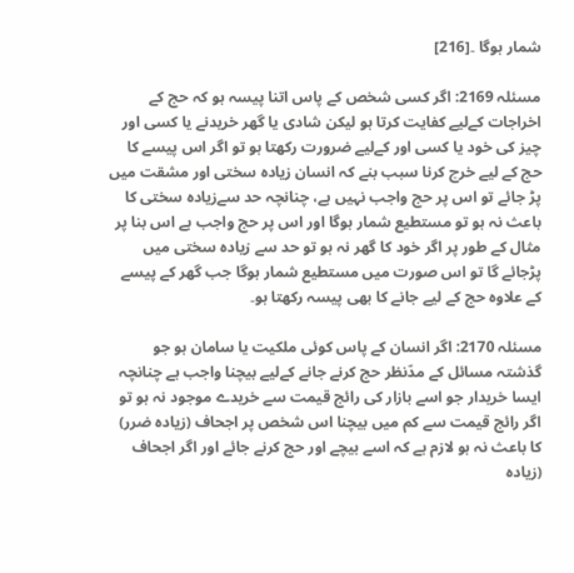شمار ہوگا ۔[216]

مسئلہ 2169: اگر کسی شخص کے پاس اتنا پیسہ ہو کہ حج کے اخراجات کےلیے کفایت کرتا ہو لیکن شادی یا گھر خریدنے یا کسی اور چیز کی خود یا کسی اور کےلیے ضرورت رکھتا ہو تو اگر اس پیسے کا حج کے لیے خرچ کرنا سبب بنے کہ انسان زیادہ سختی اور مشقت میں پڑ جائے تو اس پر حج واجب نہیں ہے، چنانچہ حد سےزیادہ سختی کا باعث نہ ہو تو مستطیع شمار ہوگا اور اس پر حج واجب ہے اس بنا پر مثال کے طور پر اگر خود کا گھر نہ ہو تو حد سے زیادہ سختی میں پڑجائے گا تو اس صورت میں مستطیع شمار ہوگا جب گھر کے پیسے کے علاوہ حج كے لیے جانے کا بھی پیسہ رکھتا ہو۔

مسئلہ 2170: اگر انسان کے پاس کوئی ملكیت یا سامان ہو جو گذشتہ مسائل کے مدّنظر حج كرنے جانے کےلیے بیچنا واجب ہے چنانچہ ایسا خریدار جو اسے بازار کی رائج قیمت سے خریدے موجود نہ ہو تو اگر رائج قیمت سے کم میں بیچنا اس شخص پر اجحاف (زیادہ ضرر) کا باعث نہ ہو لازم ہے کہ اسے بیچے اور حج كرنے جائے اور اگر اجحاف (زیادہ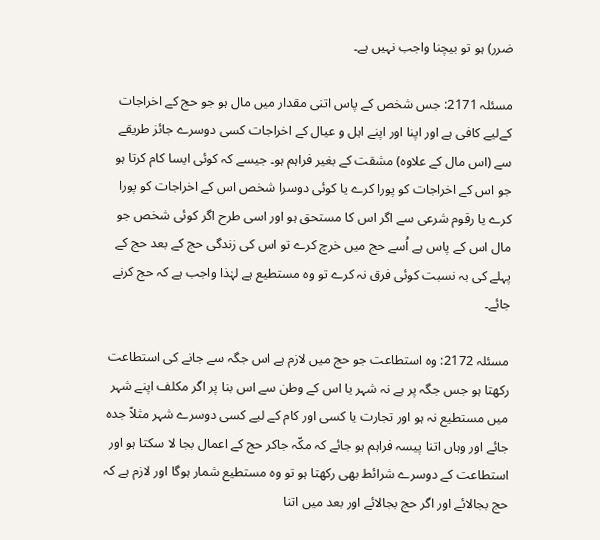ضرر) ہو تو بیچنا واجب نہیں ہے۔

مسئلہ 2171: جس شخص کے پاس اتنی مقدار میں مال ہو جو حج کے اخراجات کےلیے کافی ہے اور اپنا اور اپنے اہل و عیال کے اخراجات کسی دوسرے جائز طریقے سے (اس مال کے علاوہ) مشقت کے بغیر فراہم ہو۔ جیسے کہ کوئی ایسا کام کرتا ہو جو اس کے اخراجات کو پورا کرے یا کوئی دوسرا شخص اس کے اخراجات کو پورا کرے یا رقوم شرعی سے اگر اس کا مستحق ہو اور اسی طرح اگر کوئی شخص جو مال اس کے پاس ہے اُسے حج میں خرچ کرے تو اس کی زندگی حج کے بعد حج کے پہلے كی بہ نسبت کوئی فرق نہ کرے تو وہ مستطیع ہے لہٰذا واجب ہے كہ حج كرنے جائے۔

مسئلہ 2172: وہ استطاعت جو حج میں لازم ہے اس جگہ سے جانے کی استطاعت رکھتا ہو جس جگہ پر ہے نہ شہر یا اس کے وطن سے اس بنا پر اگر مکلف اپنے شہر میں مستطیع نہ ہو اور تجارت یا کسی اور کام کے لیے کسی دوسرے شہر مثلاً جدہ جائے اور وہاں اتنا پیسہ فراہم ہو جائے کہ مکّہ جاکر حج کے اعمال بجا لا سکتا ہو اور استطاعت کے دوسرے شرائط بھی رکھتا ہو تو وہ مستطیع شمار ہوگا اور لازم ہے کہ حج بجالائے اور اگر حج بجالائے اور بعد میں اتنا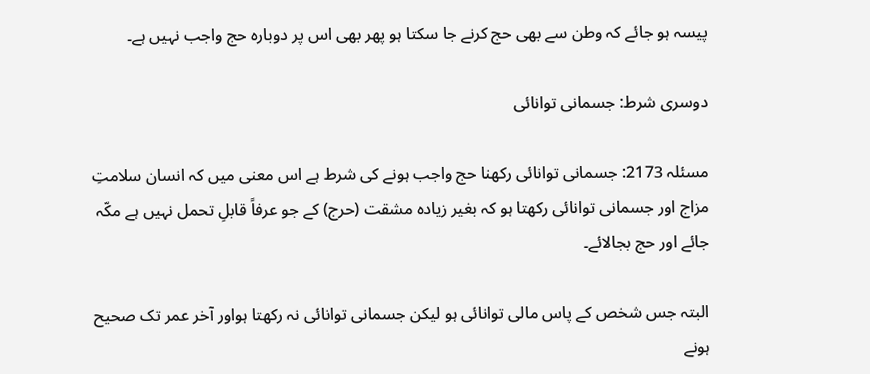پیسہ ہو جائے کہ وطن سے بھی حج كرنے جا سکتا ہو پھر بھی اس پر دوبارہ حج واجب نہیں ہے۔

دوسری شرط: جسمانی توانائی

مسئلہ 2173: جسمانی توانائی رکھنا حج واجب ہونے کی شرط ہے اس معنی میں کہ انسان سلامتِ مزاج اور جسمانی توانائی رکھتا ہو کہ بغیر زیادہ مشقت (حرج) کے جو عرفاً قابلِ تحمل نہیں ہے مکّہ جائے اور حج بجالائے۔

البتہ جس شخص کے پاس مالی توانائی ہو لیکن جسمانی توانائی نہ رکھتا ہواور آخر عمر تک صحیح ہونے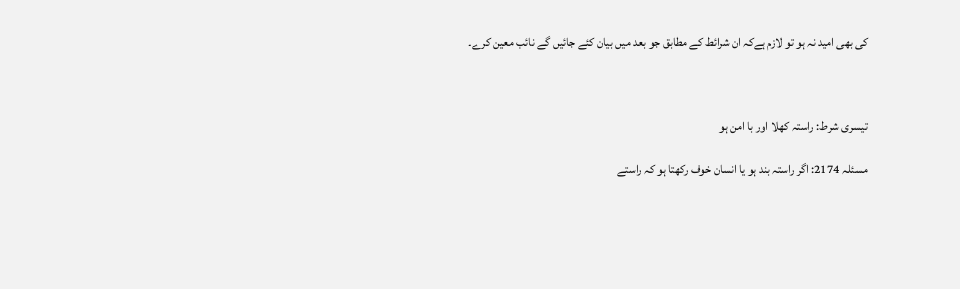کی بھی امید نہ ہو تو لازم ہےکہ ان شرائط کے مطابق جو بعد میں بیان کئے جائیں گے نائب معین کرے۔



تیسری شرط: راستہ کھلا اور با امن ہو

مسئلہ 2174: اگر راستہ بند ہو یا انسان خوف رکھتا ہو کہ راستے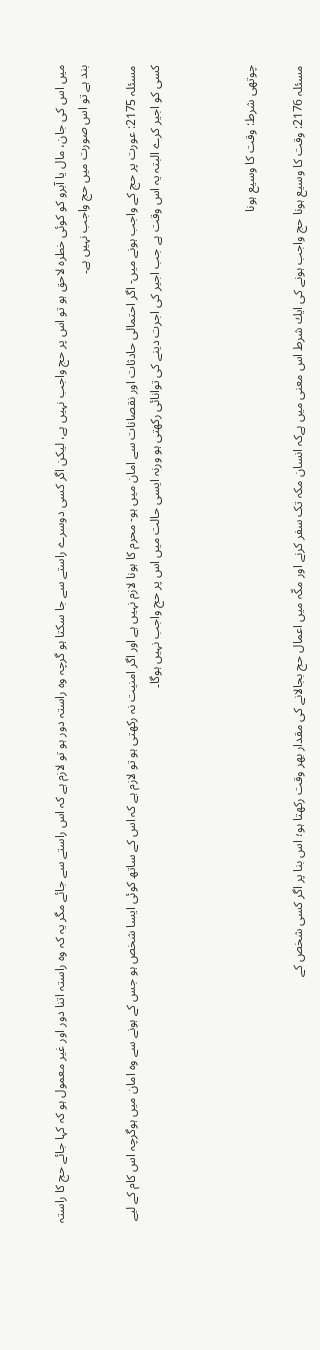میں اس کی جان، مال یا آبرو کو کوئی خطرہ لاحق ہو تو اس پر حج واجب نہیں ہے، لیکن اگر کسی دوسرے راستے سے جا سکتا ہو گرچہ وہ راستہ دور ہو تو لازم ہے کہ اس راستے سے جائے مگر یہ کہ وہ راستہ اتنا دور اور غیر معمول ہو کہ کہا جائے حج کا راستہ بند ہے تو اس صورت میں حج واجب نہیں ہے۔

مسئلہ 2175: عورت پر حج کے واجب ہونے میں- اگر احتمالی حادثات اور نقصانات سے امان میں ہو- محرم کا ہونا لازم نہیں ہے اور اگر امنیت نہ رکھتی ہو تو لازم ہے کہ اس کے ساتھ کوئی ایسا شخص ہو جس کے ہونے سے وہ امان میں ہوگرچہ اس کام کے لیے کسی کو اجیر کرے البتہ یہ اس وقت ہے جب اجیر کی اجرت دینے کی توانائی رکھتی ہو ورنہ ایسی حالت میں اس پر حج واجب نہیں ہوگا۔



چوتھی شرط: وقت کا وسیع ہونا

مسئلہ 2176: وقت کا وسیع ہونا حج واجب ہونے کی ایك شرط اس معنی میں ہےکہ انسان مکہ تک سفر کرنے اور مکّہ میں اعمال حج بجالانے کی مقدار بھر وقت رکھتا ہو؛ اس بنا پر اگر کسی شخص کے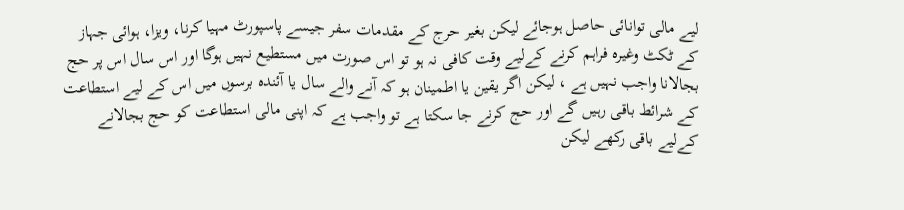لیے مالی توانائی حاصل ہوجائے لیکن بغیر حرج کے مقدمات سفر جیسے پاسپورٹ مہیا کرنا، ویزا، ہوائی جہاز کے ٹکٹ وغیرہ فراہم کرنے کےلیے وقت کافی نہ ہو تو اس صورت میں مستطیع نہیں ہوگا اور اس سال اس پر حج بجالانا واجب نہیں ہے ، لیکن اگر یقین یا اطمینان ہو کہ آنے والے سال یا آئندہ برسوں میں اس کے لیے استطاعت کے شرائط باقی رہیں گے اور حج كرنے جا سکتا ہے تو واجب ہے کہ اپنی مالی استطاعت کو حج بجالانے کےلیے باقی رکھے لیکن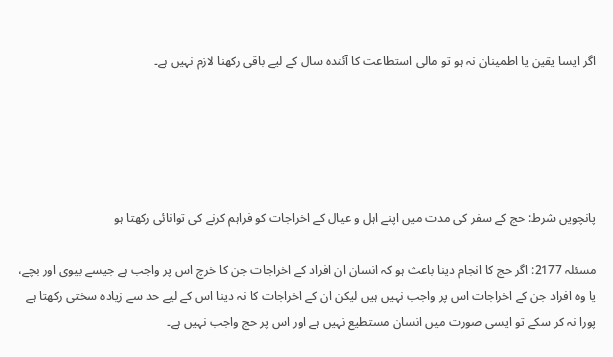اگر ایسا یقین یا اطمینان نہ ہو تو مالی استطاعت کا آئندہ سال كے لیے باقی رکھنا لازم نہیں ہے۔





پانچویں شرط: حج کے سفر کی مدت میں اپنے اہل و عیال کے اخراجات کو فراہم کرنے کی توانائی رکھتا ہو

مسئلہ 2177: اگر حج کا انجام دینا باعث ہو کہ انسان ان افراد کے اخراجات جن کا خرچ اس پر واجب ہے جیسے بیوی اور بچے، یا وہ افراد جن کے اخراجات اس پر واجب نہیں ہیں لیکن ان کے اخراجات کا نہ دینا اس کے لیے حد سے زیادہ سختی رکھتا ہے پورا نہ کر سکے تو ایسی صورت میں انسان مستطیع نہیں ہے اور اس پر حج واجب نہیں ہے۔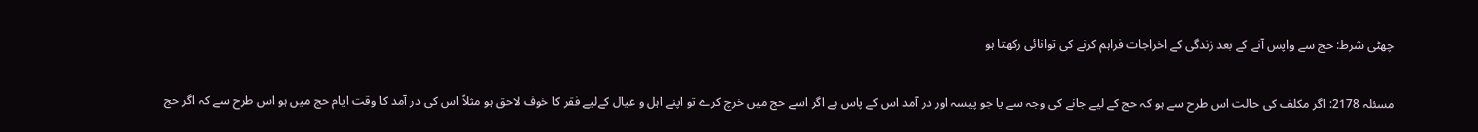چھٹی شرط: حج سے واپس آنے کے بعد زندگی کے اخراجات فراہم کرنے کی توانائی رکھتا ہو

مسئلہ 2178: اگر مکلف کی حالت اس طرح سے ہو کہ حج كے لیے جانے کی وجہ سے یا جو پیسہ اور در آمد اس کے پاس ہے اگر اسے حج میں خرچ کرے تو اپنے اہل و عیال کےلیے فقر کا خوف لاحق ہو مثلاً اس کی در آمد کا وقت ایام حج میں ہو اس طرح سے کہ اگر حج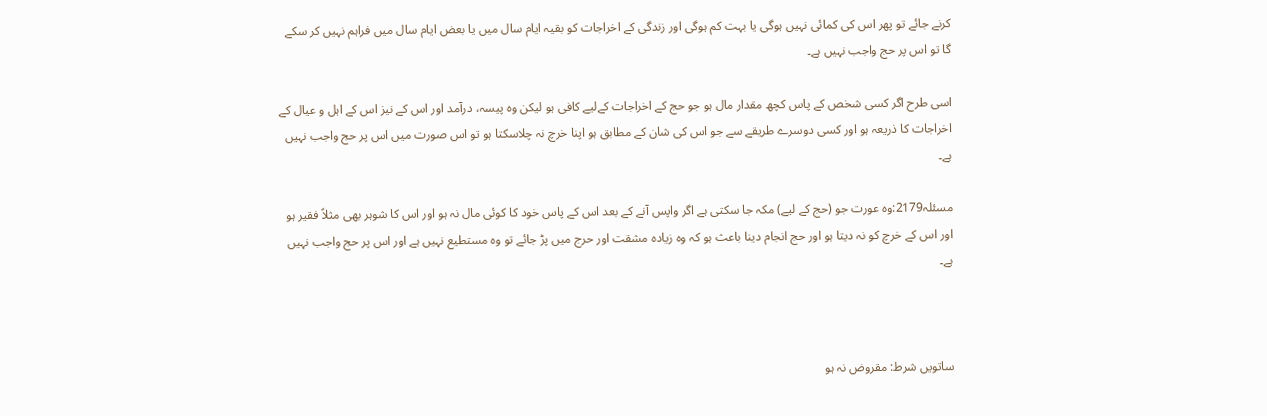كرنے جائے تو پھر اس کی کمائی نہیں ہوگی یا بہت کم ہوگی اور زندگی کے اخراجات کو بقیہ ایام سال میں یا بعض ایام سال میں فراہم نہیں کر سکے گا تو اس پر حج واجب نہیں ہے۔

اسی طرح اگر کسی شخص کے پاس کچھ مقدار مال ہو جو حج کے اخراجات کےلیے کافی ہو لیکن وہ پیسہ، درآمد اور اس کے نیز اس کے اہل و عیال کے اخراجات کا ذریعہ ہو اور کسی دوسرے طریقے سے جو اس کی شان کے مطابق ہو اپنا خرچ نہ چلاسکتا ہو تو اس صورت میں اس پر حج واجب نہیں ہے۔

مسئلہ2179:وہ عورت جو (حج کے لیے) مکہ جا سکتی ہے اگر واپس آنے کے بعد اس کے پاس خود کا کوئی مال نہ ہو اور اس کا شوہر بھی مثلاً فقیر ہو اور اس کے خرچ کو نہ دیتا ہو اور حج انجام دینا باعث ہو کہ وہ زیادہ مشقت اور حرج میں پڑ جائے تو وہ مستطیع نہیں ہے اور اس پر حج واجب نہیں ہے۔



ساتویں شرط: مقروض نہ ہو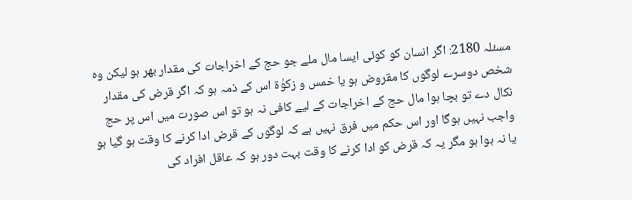مسئلہ 2180: اگر انسان کو کوئی ایسا مال ملے جو حج کے اخراجات کی مقدار بھر ہو لیکن وہ شخص دوسرے لوگوں کا مقروض ہو یا خمس و زکوٰۃ اس کے ذمہ ہو کہ اگر قرض کی مقدار نکال دے تو بچا ہوا مال حج کے اخراجات کے لیے کافی نہ ہو تو اس صورت میں اس پر حج واجب نہیں ہوگا اور اس حکم میں فرق نہیں ہے کہ لوگوں کے قرض ادا کرنے کا وقت ہو گیا ہو یا نہ ہوا ہو مگر یہ کہ قرض کو ادا کرنے کا وقت بہت دور ہو کہ عاقل افراد کی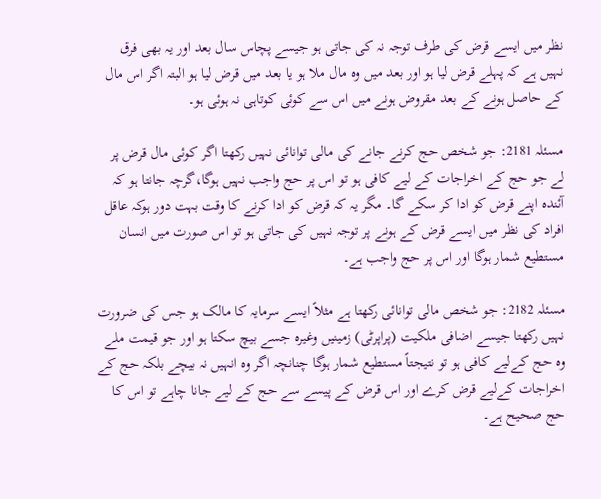نظر میں ایسے قرض کی طرف توجہ نہ کی جاتی ہو جیسے پچاس سال بعد اور یہ بھی فرق نہیں ہے کہ پہلے قرض لیا ہو اور بعد میں وہ مال ملا ہو یا بعد میں قرض لیا ہو البتہ اگر اس مال کے حاصل ہونے کے بعد مقروض ہونے میں اس سے کوئی کوتاہی نہ ہوئی ہو۔

مسئلہ 2181: جو شخص حج كرنے جانے کی مالی توانائی نہیں رکھتا اگر کوئی مال قرض پر لے جو حج کے اخراجات کے لیے کافی ہو تو اس پر حج واجب نہیں ہوگا،گرچہ جانتا ہو کہ آئندہ اپنے قرض کو ادا کر سکے گا۔ مگر یہ کہ قرض کو ادا کرنے کا وقت بہت دور ہوکہ عاقل افراد کی نظر میں ایسے قرض کے ہونے پر توجہ نہیں کی جاتی ہو تو اس صورت میں انسان مستطیع شمار ہوگا اور اس پر حج واجب ہے۔

مسئلہ 2182: جو شخص مالی توانائی رکھتا ہے مثلاً ایسے سرمایہ کا مالک ہو جس کی ضرورت نہیں رکھتا جیسے اضافی ملكیت (پراپرٹی) زمینیں وغیرہ جسے بیچ سکتا ہو اور جو قیمت ملے وہ حج کےلیے کافی ہو تو نتیجتاً مستطیع شمار ہوگا چنانچہ اگر وہ انہیں نہ بیچے بلکہ حج کے اخراجات کےلیے قرض کرے اور اس قرض کے پیسے سے حج كے لیے جانا چاہے تو اس کا حج صحیح ہے۔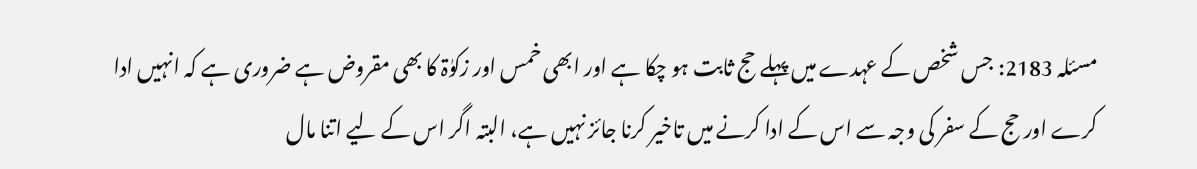مسئلہ 2183: جس شخص کے عہدے میں پہلے حج ثابت ہو چکا ہے اور ابھی خمس اور زکوٰۃ کا بھی مقروض ہے ضروری ہے کہ انہیں ادا کرے اور حج کے سفر کی وجہ سے اس کے ادا کرنے میں تاخیر کرنا جائز نہیں ہے، البتہ اگر اس کے لیے اتنا مال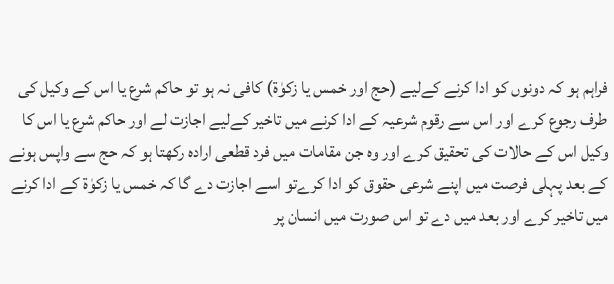فراہم ہو کہ دونوں كو ادا کرنے کےلیے (حج اور خمس یا زکوٰۃ) کافی نہ ہو تو حاکم شرع یا اس کے وکیل کی طرف رجوع کرے اور اس سے رقوم شرعیہ کے ادا کرنے میں تاخیر کےلیے اجازت لے اور حاکم شرع یا اس کا وکیل اس کے حالات کی تحقیق کرے اور وہ جن مقامات میں فرد قطعی ارادہ رکھتا ہو کہ حج سے واپس ہونے کے بعد پہلی فرصت میں اپنے شرعی حقوق کو ادا کرےتو اسے اجازت دے گا کہ خمس یا زکوٰۃ کے ادا کرنے میں تاخیر کرے اور بعد میں دے تو اس صورت میں انسان پر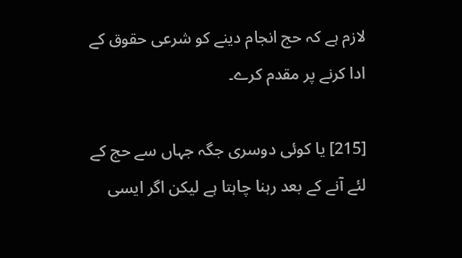لازم ہے کہ حج انجام دینے کو شرعی حقوق کے ادا کرنے پر مقدم کرے۔

[215] یا کوئی دوسری جگہ جہاں سے حج كے لئے آنے کے بعد رہنا چاہتا ہے لیکن اگر ایسی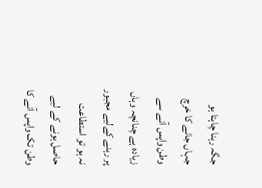جگہ رہنا چاہتا ہو جہاں جانے کا خرچ وطن واپس آنے سے زیادہ ہے چنانچہ وہاں پر رہنے کےلیے مجبور نہ ہو تو استطاعت حاصل ہونے کے لیے وطن تک واپس آنے کا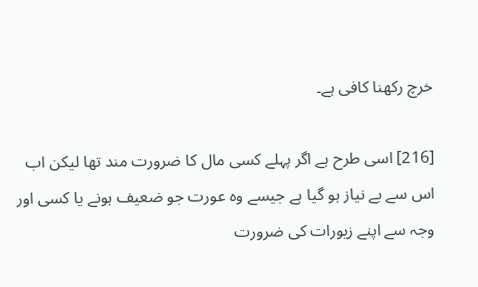خرچ رکھنا کافی ہے۔

[216] اسی طرح ہے اگر پہلے کسی مال کا ضرورت مند تھا لیکن اب اس سے بے نیاز ہو گیا ہے جیسے وہ عورت جو ضعیف ہونے یا کسی اور وجہ سے اپنے زیورات کی ضرورت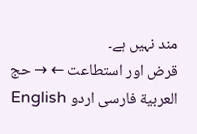مند نہیں ہے۔
قرض اور استطاعت ← → حج
العربية فارسی اردو English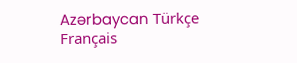Azərbaycan Türkçe Français